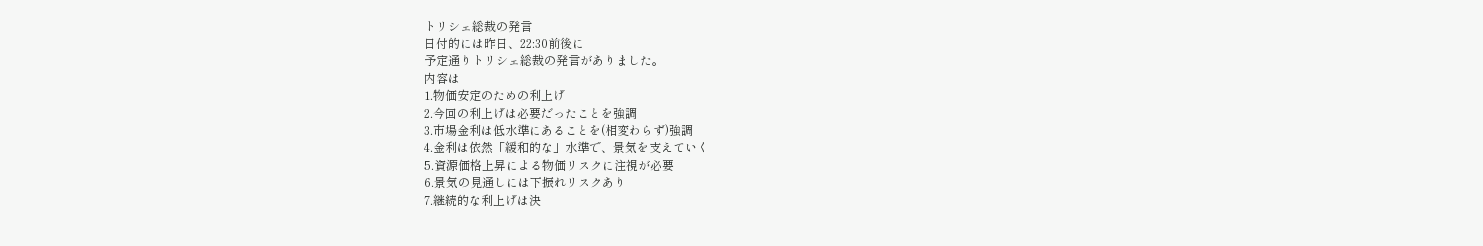トリシェ総裁の発言
日付的には昨日、22:30前後に
予定通りトリシェ総裁の発言がありました。
内容は
1.物価安定のための利上げ
2.今回の利上げは必要だったことを強調
3.市場金利は低水準にあることを(相変わらず)強調
4.金利は依然「緩和的な」水準で、景気を支えていく
5.資源価格上昇による物価リスクに注視が必要
6.景気の見通しには下振れリスクあり
7.継続的な利上げは決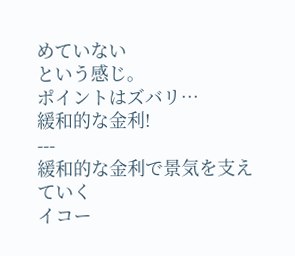めていない
という感じ。
ポイントはズバリ…
緩和的な金利!
---
緩和的な金利で景気を支えていく
イコー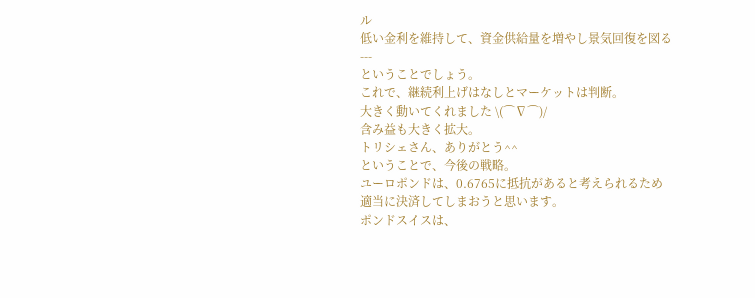ル
低い金利を維持して、資金供給量を増やし景気回復を図る
---
ということでしょう。
これで、継続利上げはなしとマーケットは判断。
大きく動いてくれました \(⌒∇⌒)/
含み益も大きく拡大。
トリシェさん、ありがとう^^
ということで、今後の戦略。
ユーロポンドは、0.6765に抵抗があると考えられるため
適当に決済してしまおうと思います。
ポンドスイスは、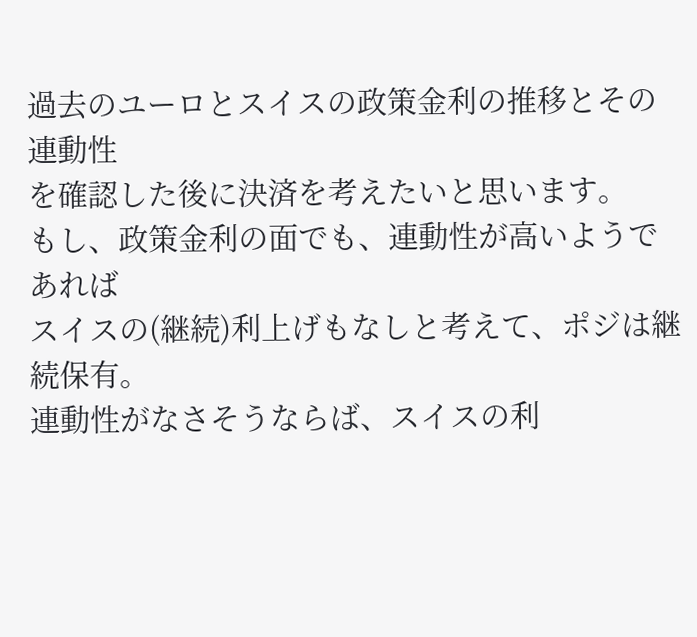過去のユーロとスイスの政策金利の推移とその連動性
を確認した後に決済を考えたいと思います。
もし、政策金利の面でも、連動性が高いようであれば
スイスの(継続)利上げもなしと考えて、ポジは継続保有。
連動性がなさそうならば、スイスの利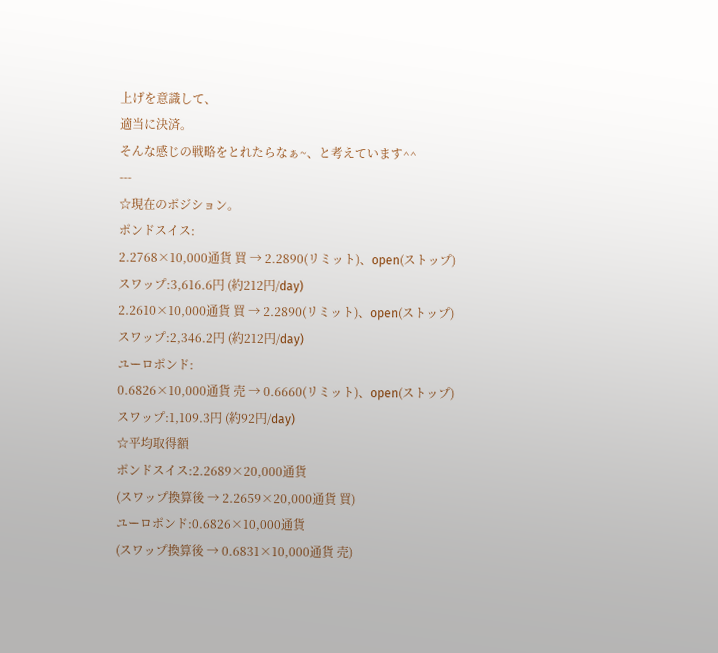上げを意識して、
適当に決済。
そんな感じの戦略をとれたらなぁ~、と考えています^^
---
☆現在のポジション。
ポンドスイス:
2.2768×10,000通貨 買 → 2.2890(リミット)、open(ストップ)
スワップ:3,616.6円 (約212円/day)
2.2610×10,000通貨 買 → 2.2890(リミット)、open(ストップ)
スワップ:2,346.2円 (約212円/day)
ユーロポンド:
0.6826×10,000通貨 売 → 0.6660(リミット)、open(ストップ)
スワップ:1,109.3円 (約92円/day)
☆平均取得額
ポンドスイス:2.2689×20,000通貨
(スワップ換算後 → 2.2659×20,000通貨 買)
ユーロポンド:0.6826×10,000通貨
(スワップ換算後 → 0.6831×10,000通貨 売)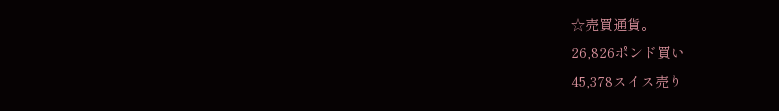☆売買通貨。
26,826ポンド買い
45,378スイス売り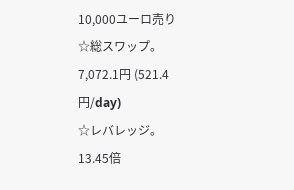10,000ユーロ売り
☆総スワップ。
7,072.1円 (521.4円/day)
☆レバレッジ。
13.45倍